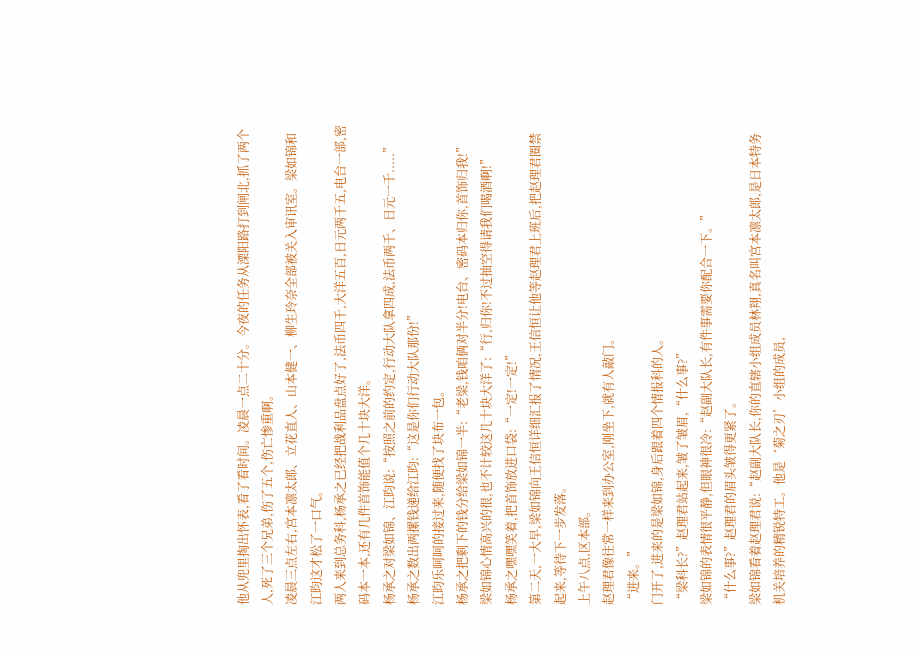他从兜里掏出怀表,看了看时间。凌晨一点二十分。今夜的任务从溧阳路打到闸北,抓了两个人,死了三个兄弟,伤了五个,伤亡惨重啊。
凌晨三点左右,宫本凛太郎、立花直人、山本健一、柳生玲奈全部被关入审讯室。梁如锦和江昀这才松了一口气。
两人来到总务科,杨承之已经把战利品盘点好了,法币四千,大洋五百,日元两千五,电台一部,密码本一本,还有几件首饰能值个几十块大洋。
杨承之对梁如锦、江昀说:“按照之前的约定,行动大队拿四成,法币两千、日元一千.....”
杨承之数出两摞钱递给江昀:“这是你们行动大队那份!”
江昀乐呵呵的接过来,随便找了块布一包。
杨承之把剩下的钱分给梁如锦一半:“老梁,钱咱俩对半分!电台、密码本归你,首饰归我!”
梁如锦心情高兴的很,也不计较这几十块大洋了:“行,归你!不过抽空得请我们喝酒啊!”
杨承之嘿嘿笑着,把首饰放进口袋:“一定!一定!”
第二天,一大早,梁如锦向王信恒详细汇报了情况,王信恒让他等赵理君上班后,把赵理君圈禁起来,等待下一步发落。
上午八点,区本部。
赵理君像往常一样来到办公室,刚坐下,就有人敲门。
“进来。”
门开了,进来的是梁如锦,身后跟着四个情报科的人。
“梁科长?”赵理君站起来,皱了皱眉,“什么事?”
梁如锦的表情很平静,但眼神很冷:“赵副大队长,有件事需要你配合一下。”
“什么事?”赵理君的眉头皱得更紧了。
梁如锦看着赵理君说:“赵副大队长,你的直辖小组成员林翔,真名叫宫本凛太郎,是日本特务机关培养的精锐特工。他是‘菊之刃’小组的成员,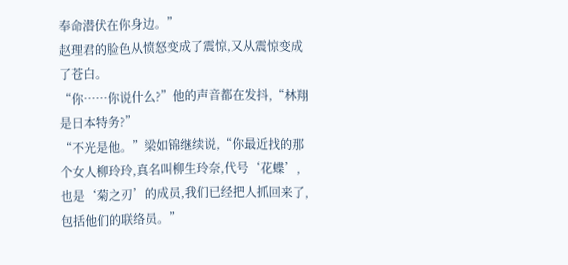奉命潜伏在你身边。”
赵理君的脸色从愤怒变成了震惊,又从震惊变成了苍白。
“你……你说什么?”他的声音都在发抖,“林翔是日本特务?”
“不光是他。”梁如锦继续说,“你最近找的那个女人柳玲玲,真名叫柳生玲奈,代号‘花蝶’,也是‘菊之刃’的成员,我们已经把人抓回来了,包括他们的联络员。”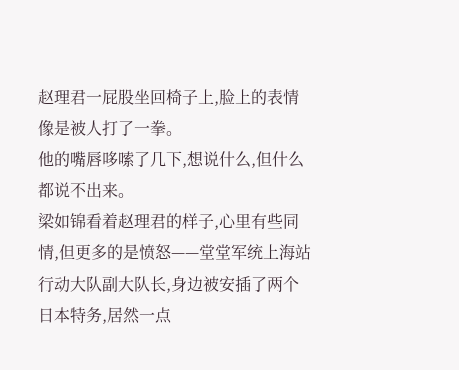赵理君一屁股坐回椅子上,脸上的表情像是被人打了一拳。
他的嘴唇哆嗦了几下,想说什么,但什么都说不出来。
梁如锦看着赵理君的样子,心里有些同情,但更多的是愤怒——堂堂军统上海站行动大队副大队长,身边被安插了两个日本特务,居然一点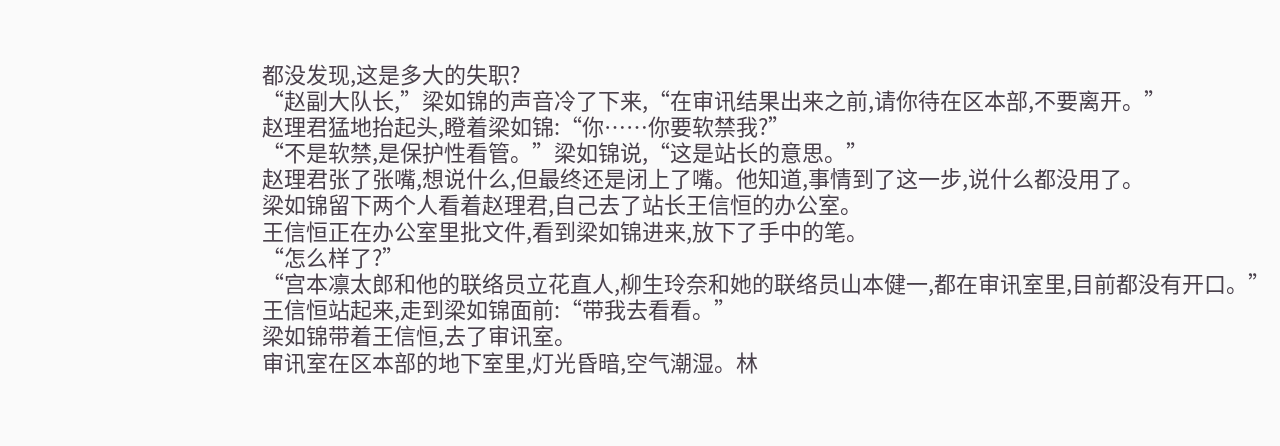都没发现,这是多大的失职?
“赵副大队长,”梁如锦的声音冷了下来,“在审讯结果出来之前,请你待在区本部,不要离开。”
赵理君猛地抬起头,瞪着梁如锦:“你……你要软禁我?”
“不是软禁,是保护性看管。”梁如锦说,“这是站长的意思。”
赵理君张了张嘴,想说什么,但最终还是闭上了嘴。他知道,事情到了这一步,说什么都没用了。
梁如锦留下两个人看着赵理君,自己去了站长王信恒的办公室。
王信恒正在办公室里批文件,看到梁如锦进来,放下了手中的笔。
“怎么样了?”
“宫本凛太郎和他的联络员立花直人,柳生玲奈和她的联络员山本健一,都在审讯室里,目前都没有开口。”
王信恒站起来,走到梁如锦面前:“带我去看看。”
梁如锦带着王信恒,去了审讯室。
审讯室在区本部的地下室里,灯光昏暗,空气潮湿。林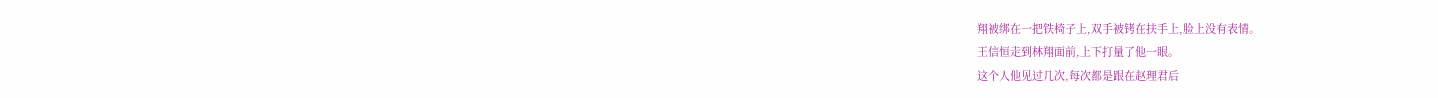翔被绑在一把铁椅子上,双手被铐在扶手上,脸上没有表情。
王信恒走到林翔面前,上下打量了他一眼。
这个人他见过几次,每次都是跟在赵理君后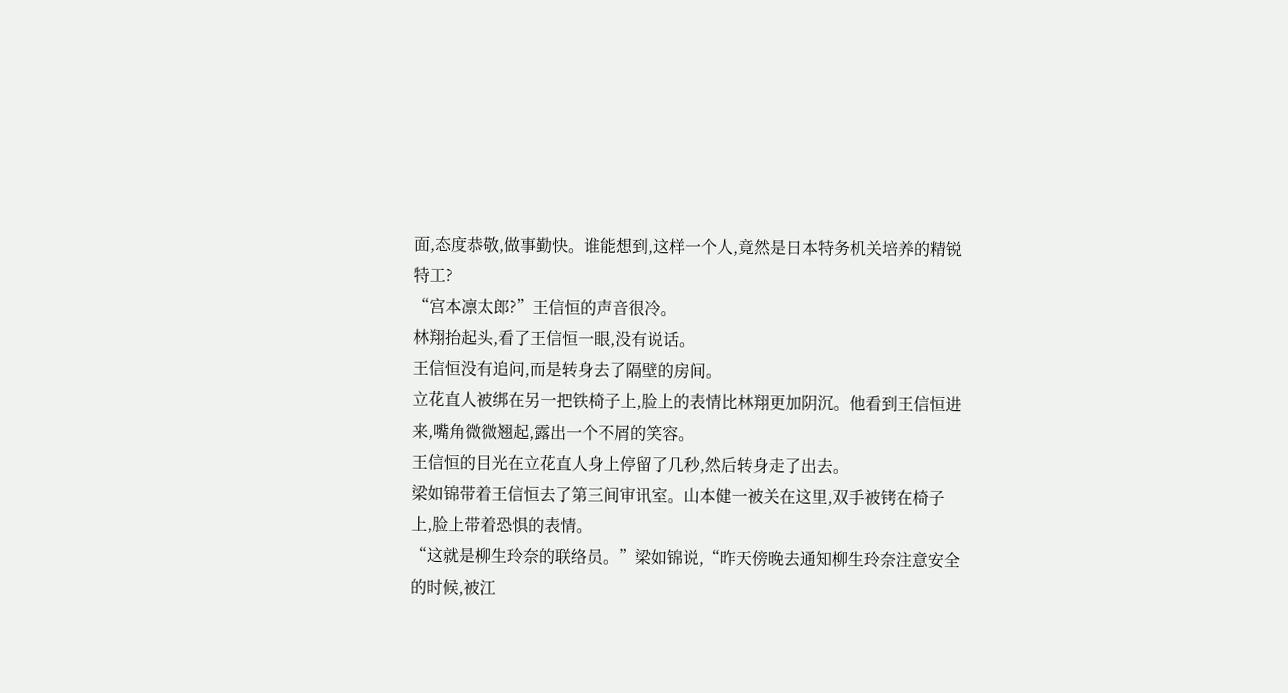面,态度恭敬,做事勤快。谁能想到,这样一个人,竟然是日本特务机关培养的精锐特工?
“宫本凛太郎?”王信恒的声音很冷。
林翔抬起头,看了王信恒一眼,没有说话。
王信恒没有追问,而是转身去了隔壁的房间。
立花直人被绑在另一把铁椅子上,脸上的表情比林翔更加阴沉。他看到王信恒进来,嘴角微微翘起,露出一个不屑的笑容。
王信恒的目光在立花直人身上停留了几秒,然后转身走了出去。
梁如锦带着王信恒去了第三间审讯室。山本健一被关在这里,双手被铐在椅子上,脸上带着恐惧的表情。
“这就是柳生玲奈的联络员。”梁如锦说,“昨天傍晚去通知柳生玲奈注意安全的时候,被江